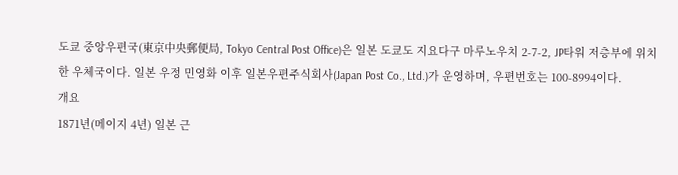도쿄 중앙우편국(東京中央郵便局, Tokyo Central Post Office)은 일본 도쿄도 지요다구 마루노우치 2-7-2, JP타워 저층부에 위치한 우체국이다. 일본 우정 민영화 이후 일본우편주식회사(Japan Post Co., Ltd.)가 운영하며, 우편번호는 100-8994이다.
개요
1871년(메이지 4년) 일본 근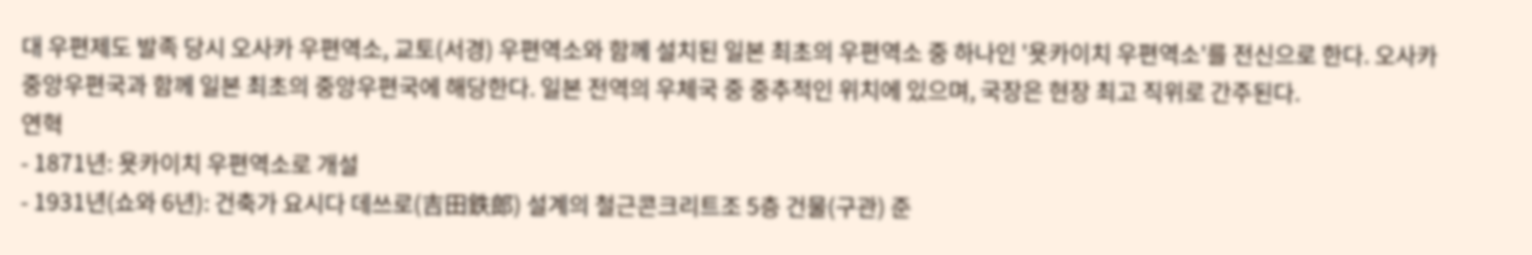대 우편제도 발족 당시 오사카 우편역소, 교토(서경) 우편역소와 함께 설치된 일본 최초의 우편역소 중 하나인 '욧카이치 우편역소'를 전신으로 한다. 오사카 중앙우편국과 함께 일본 최초의 중앙우편국에 해당한다. 일본 전역의 우체국 중 중추적인 위치에 있으며, 국장은 현장 최고 직위로 간주된다.
연혁
- 1871년: 욧카이치 우편역소로 개설
- 1931년(쇼와 6년): 건축가 요시다 데쓰로(吉田鉄郎) 설계의 철근콘크리트조 5층 건물(구관) 준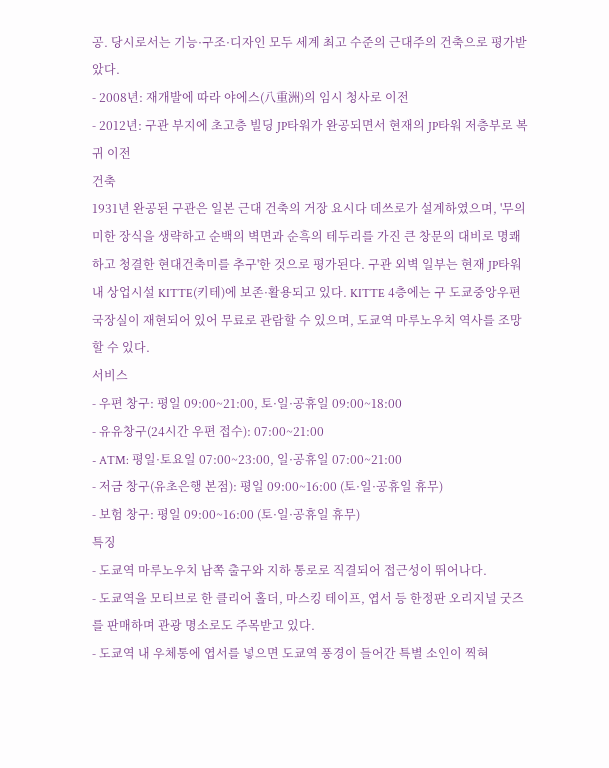공. 당시로서는 기능·구조·디자인 모두 세계 최고 수준의 근대주의 건축으로 평가받았다.
- 2008년: 재개발에 따라 야에스(八重洲)의 임시 청사로 이전
- 2012년: 구관 부지에 초고층 빌딩 JP타워가 완공되면서 현재의 JP타워 저층부로 복귀 이전
건축
1931년 완공된 구관은 일본 근대 건축의 거장 요시다 데쓰로가 설계하였으며, '무의미한 장식을 생략하고 순백의 벽면과 순흑의 테두리를 가진 큰 창문의 대비로 명쾌하고 청결한 현대건축미를 추구'한 것으로 평가된다. 구관 외벽 일부는 현재 JP타워 내 상업시설 KITTE(키테)에 보존·활용되고 있다. KITTE 4층에는 구 도쿄중앙우편국장실이 재현되어 있어 무료로 관람할 수 있으며, 도쿄역 마루노우치 역사를 조망할 수 있다.
서비스
- 우편 창구: 평일 09:00~21:00, 토·일·공휴일 09:00~18:00
- 유유창구(24시간 우편 접수): 07:00~21:00
- ATM: 평일·토요일 07:00~23:00, 일·공휴일 07:00~21:00
- 저금 창구(유초은행 본점): 평일 09:00~16:00 (토·일·공휴일 휴무)
- 보험 창구: 평일 09:00~16:00 (토·일·공휴일 휴무)
특징
- 도쿄역 마루노우치 남쪽 출구와 지하 통로로 직결되어 접근성이 뛰어나다.
- 도쿄역을 모티브로 한 클리어 홀더, 마스킹 테이프, 엽서 등 한정판 오리지널 굿즈를 판매하며 관광 명소로도 주목받고 있다.
- 도쿄역 내 우체통에 엽서를 넣으면 도쿄역 풍경이 들어간 특별 소인이 찍혀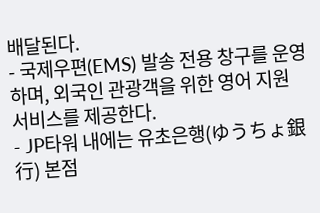배달된다.
- 국제우편(EMS) 발송 전용 창구를 운영하며, 외국인 관광객을 위한 영어 지원 서비스를 제공한다.
- JP타워 내에는 유초은행(ゆうちょ銀行) 본점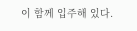이 함께 입주해 있다.